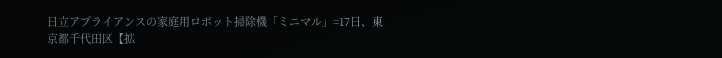日立アプライアンスの家庭用ロボット掃除機「ミニマル」=17日、東京都千代田区【拡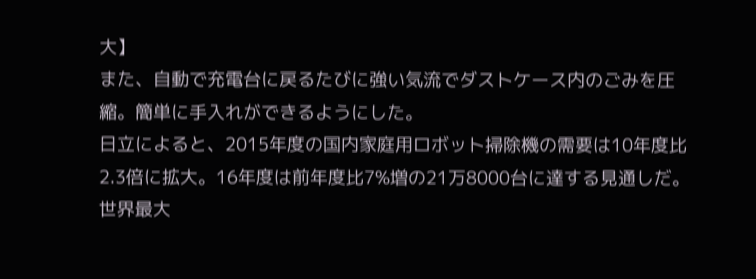大】
また、自動で充電台に戻るたびに強い気流でダストケース内のごみを圧縮。簡単に手入れができるようにした。
日立によると、2015年度の国内家庭用ロボット掃除機の需要は10年度比2.3倍に拡大。16年度は前年度比7%増の21万8000台に達する見通しだ。世界最大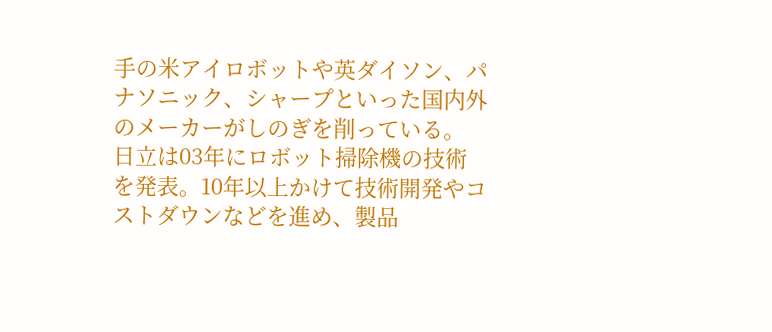手の米アイロボットや英ダイソン、パナソニック、シャープといった国内外のメーカーがしのぎを削っている。
日立は03年にロボット掃除機の技術を発表。10年以上かけて技術開発やコストダウンなどを進め、製品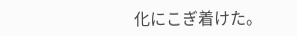化にこぎ着けた。